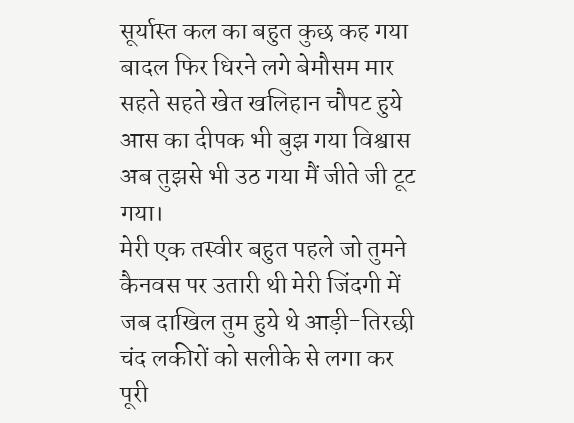सूर्यास्त कल का बहुत कुछ कह गया बादल फिर धिरने लगे बेमौसम मार सहते सहते खेत खलिहान चौपट हुये आस का दीपक भी बुझ गया विश्वास अब तुझसे भी उठ गया मैं जीते जी टूट गया।
मेरी एक तस्वीर बहुत पहले जो तुमने कैनवस पर उतारी थी मेरी जिंदगी में जब दाखिल तुम हुये थे आड़ी-तिरछी चंद लकीरों को सलीके से लगा कर पूरी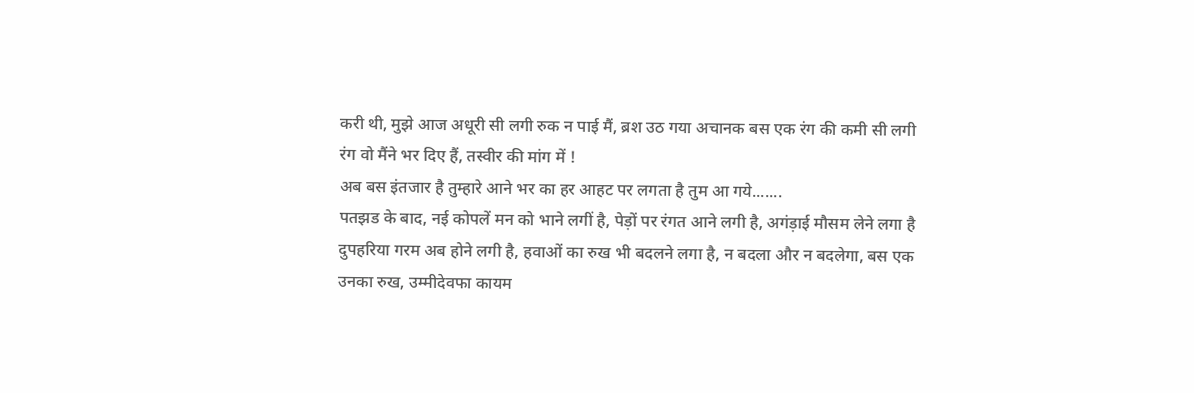करी थी, मुझे आज अधूरी सी लगी रुक न पाई मैं, ब्रश उठ गया अचानक बस एक रंग की कमी सी लगी रंग वो मैंने भर दिए हैं, तस्वीर की मांग में !
अब बस इंतजार है तुम्हारे आने भर का हर आहट पर लगता है तुम आ गये.......
पतझड के बाद, नई कोपलें मन को भाने लगीं है, पेड़ों पर रंगत आने लगी है, अगंड़ाई मौसम लेने लगा है दुपहरिया गरम अब होने लगी है, हवाओं का रुख भी बदलने लगा है, न बदला और न बदलेगा, बस एक उनका रुख, उम्मीदेवफा कायम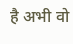है अभी वो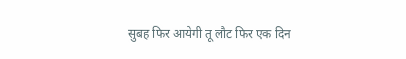सुबह फिर आयेगी तू लौट फिर एक दिन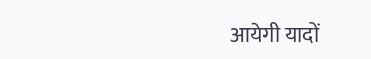आयेगी यादों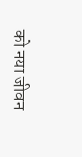को नया जीवन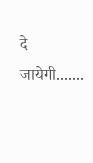दे जायेगी.......